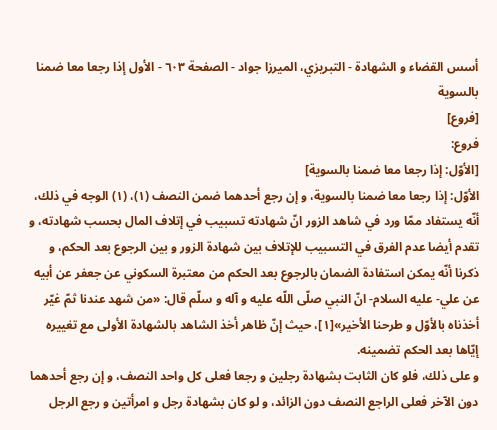أسس القضاء و الشهادة - التبريزي، الميرزا جواد - الصفحة ٦٠٣ - الأول إذا رجعا معا ضمنا بالسوية
[فروع]
فروع:
[الأوّل: إذا رجعا معا ضمنا بالسوية]
الأوّل: إذا رجعا معا ضمنا بالسوية، و إن رجع أحدهما ضمن النصف (١)، (١) الوجه في ذلك، أنّه يستفاد ممّا ورد في شاهد الزور انّ شهادته تسبيب في إتلاف المال بحسب شهادته، و تقدم أيضا عدم الفرق في التسبيب للإتلاف بين شهادة الزور و بين الرجوع بعد الحكم، و ذكرنا أنّه يمكن استفادة الضمان بالرجوع بعد الحكم من معتبرة السكوني عن جعفر عن أبيه عن علي- عليه السلام- انّ النبي صلّى اللّه عليه و آله و سلّم قال: «من شهد عندنا ثمّ غيّر أخذناه بالأوّل و طرحنا الأخير»[١]، حيث إنّ ظاهر أخذ الشاهد بالشهادة الأولى مع تغييره إيّاها بعد الحكم تضمينه.
و على ذلك، فلو كان الثابت بشهادة رجلين و رجعا فعلى كل واحد النصف، و إن رجع أحدهما دون الآخر فعلى الراجع النصف دون الزائد، و لو كان بشهادة رجل و امرأتين و رجع الرجل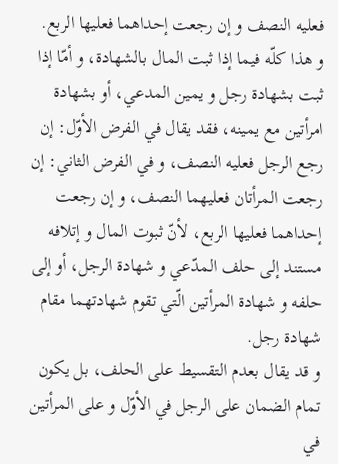فعليه النصف و إن رجعت إحداهما فعليها الربع.
و هذا كلّه فيما إذا ثبت المال بالشهادة، و أمّا إذا ثبت بشهادة رجل و يمين المدعي، أو بشهادة امرأتين مع يمينه، فقد يقال في الفرض الأوّل: إن رجع الرجل فعليه النصف، و في الفرض الثاني: إن رجعت المرأتان فعليهما النصف، و إن رجعت إحداهما فعليها الربع، لأنّ ثبوت المال و إتلافه مستند إلى حلف المدّعي و شهادة الرجل، أو إلى حلفه و شهادة المرأتين الّتي تقوم شهادتهما مقام شهادة رجل.
و قد يقال بعدم التقسيط على الحلف، بل يكون تمام الضمان على الرجل في الأوّل و على المرأتين في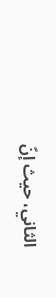الثاني، حيث إنّ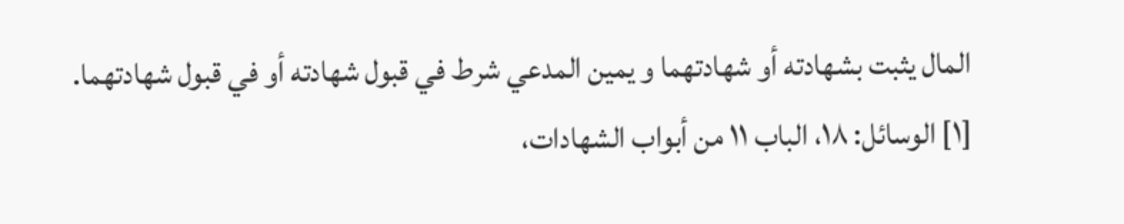المال يثبت بشهادته أو شهادتهما و يمين المدعي شرط في قبول شهادته أو في قبول شهادتهما.
[١] الوسائل: ١٨، الباب ١١ من أبواب الشهادات،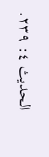الحديث ٤: ٢٣٩.